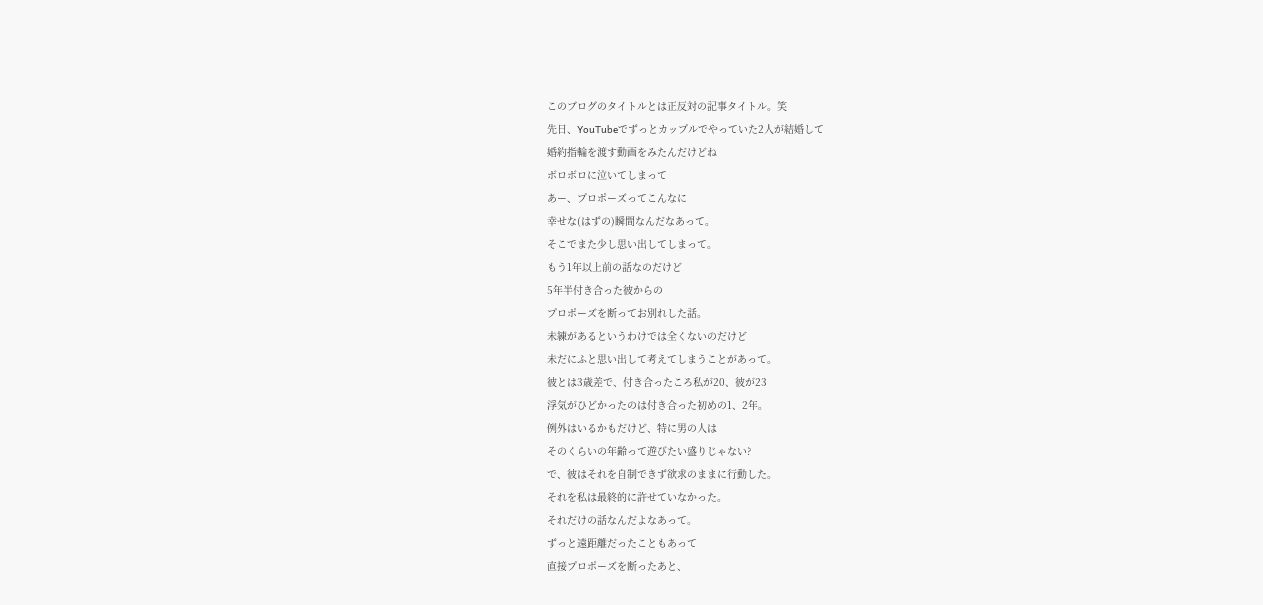このブログのタイトルとは正反対の記事タイトル。笑
先日、YouTubeでずっとカップルでやっていた2人が結婚して
婚約指輪を渡す動画をみたんだけどね
ボロボロに泣いてしまって
あー、プロポーズってこんなに
幸せな(はずの)瞬間なんだなあって。
そこでまた少し思い出してしまって。
もう1年以上前の話なのだけど
5年半付き合った彼からの
プロポーズを断ってお別れした話。
未練があるというわけでは全くないのだけど
未だにふと思い出して考えてしまうことがあって。
彼とは3歳差で、付き合ったころ私が20、彼が23
浮気がひどかったのは付き合った初めの1、2年。
例外はいるかもだけど、特に男の人は
そのくらいの年齢って遊びたい盛りじゃない?
で、彼はそれを自制できず欲求のままに行動した。
それを私は最終的に許せていなかった。
それだけの話なんだよなあって。
ずっと遠距離だったこともあって
直接プロポーズを断ったあと、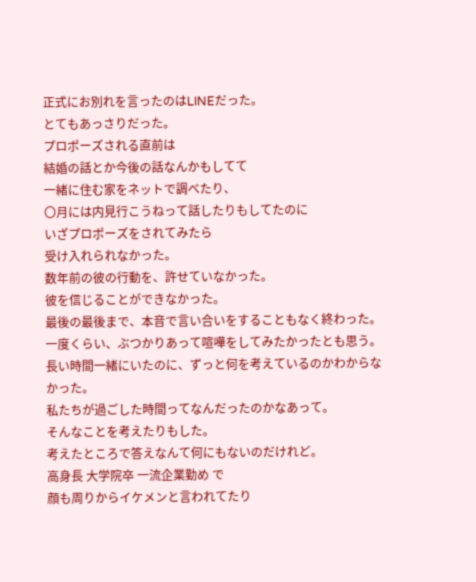正式にお別れを言ったのはLINEだった。
とてもあっさりだった。
プロポーズされる直前は
結婚の話とか今後の話なんかもしてて
一緒に住む家をネットで調べたり、
〇月には内見行こうねって話したりもしてたのに
いざプロポーズをされてみたら
受け入れられなかった。
数年前の彼の行動を、許せていなかった。
彼を信じることができなかった。
最後の最後まで、本音で言い合いをすることもなく終わった。
一度くらい、ぶつかりあって喧嘩をしてみたかったとも思う。
長い時間一緒にいたのに、ずっと何を考えているのかわからなかった。
私たちが過ごした時間ってなんだったのかなあって。
そんなことを考えたりもした。
考えたところで答えなんて何にもないのだけれど。
高身長 大学院卒 一流企業勤め で
顔も周りからイケメンと言われてたり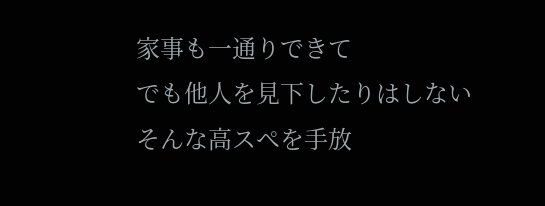家事も一通りできて
でも他人を見下したりはしない
そんな高スぺを手放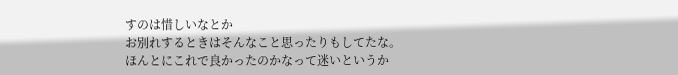すのは惜しいなとか
お別れするときはそんなこと思ったりもしてたな。
ほんとにこれで良かったのかなって迷いというか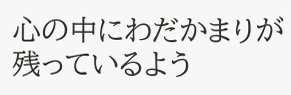心の中にわだかまりが残っているよう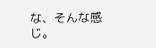な、そんな感じ。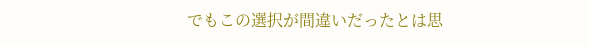でもこの選択が間違いだったとは思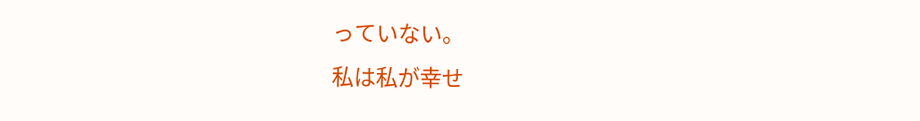っていない。
私は私が幸せ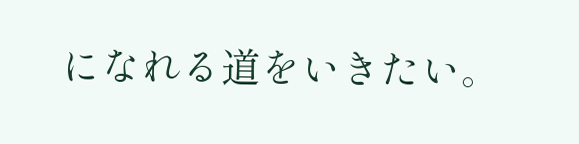になれる道をいきたい。